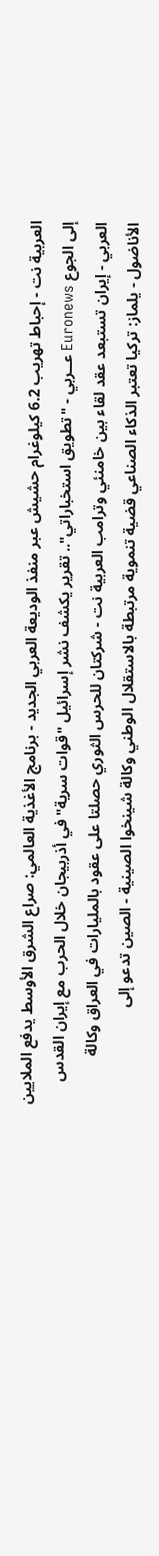العربية نت - إحباط تهريب 6.2 كيلوغرام حشيش عبر منفذ الوديعة العربي الجديد - برنامج الأغذية العالمي: صراع الشرق الأوسط يدفع الملايين إلى الجوع Euronews عــربي - "تطويق استخباراتي".. تقرير يكشف نشر إسرائيل "قوات سرية" في أذربيجان خلال الحرب مع إيران القدس العربي - إيران تستبعد عقد لقاء بين خامنئي وترامب العربية نت - شركتان للحرس الثوري حصلتا على عقود بالمليارات في العراق وكالة الأناضول - يلماز: تركيا تعتبر الذكاء الصناعي قضية تنموية مرتبطة بالاستقلال الوطني وكالة شينخوا الصينية - الصين تدعو إلى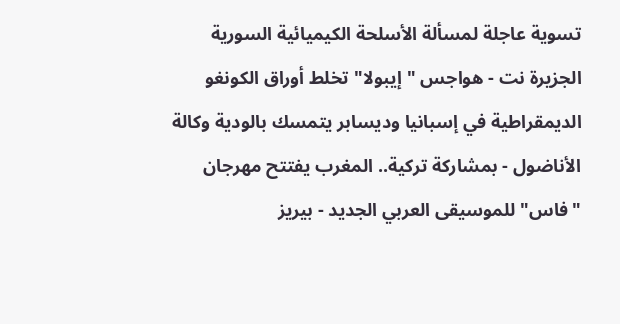تسوية عاجلة لمسألة الأسلحة الكيميائية السورية الجزيرة نت - هواجس "إيبولا" تخلط أوراق الكونغو الديمقراطية في إسبانيا وديسابر يتمسك بالودية وكالة الأناضول - بمشاركة تركية.. المغرب يفتتح مهرجان "فاس" للموسيقى العربي الجديد - بيريز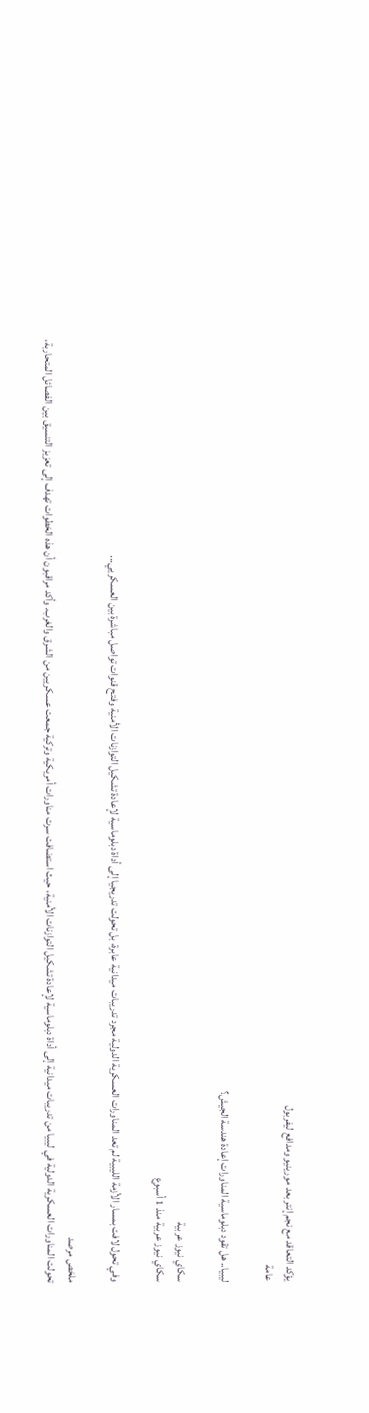يؤكد التعاقد مع نجم إنتر بعد مورينيو ومدافع ليفربول
عامة

ليبيا.. هل تقود دبلوماسية المناورات إعادة هندسة الجيش؟

سكاي نيوز عربية
سكاي نيوز عربية منذ 1 أسبوع

وفي تحول لافت بمسار الأزمة الليبية لم تعد المناورات العسكرية الدولية مجرد تدريبات ميدانية عابرة، بل تحولت تدريجيا إلى أداة دبلوماسية لإعادة تشكيل التوازنات الأمنية وفتح قنوات تواصل مباشرة بين العسكريي...

ملخص مرصد
تحولت المناورات العسكرية الدولية في ليبيا من تدريبات ميدانية إلى أداة دبلوماسية لإعادة تشكيل التوازنات الأمنية، حيث استضافت سرت مناورات أمريكية وتركية جمعت عسكريين من الشرق والغرب. وأكد مراقبون أن هذه الخطوات تهدف إلى تعزيز التنسيق بين الفصائل المتحاربة،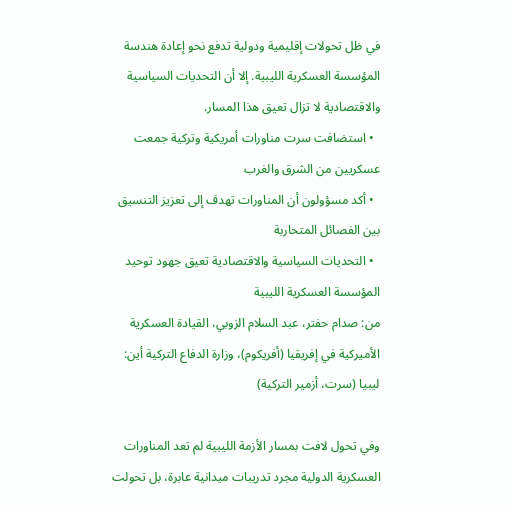في ظل تحولات إقليمية ودولية تدفع نحو إعادة هندسة المؤسسة العسكرية الليبية. إلا أن التحديات السياسية والاقتصادية لا تزال تعيق هذا المسار.
  • استضافت سرت مناورات أمريكية وتركية جمعت عسكريين من الشرق والغرب
  • أكد مسؤولون أن المناورات تهدف إلى تعزيز التنسيق بين الفصائل المتحاربة
  • التحديات السياسية والاقتصادية تعيق جهود توحيد المؤسسة العسكرية الليبية
من: صدام حفتر، عبد السلام الزوبي، القيادة العسكرية الأميركية في إفريقيا (أفريكوم)، وزارة الدفاع التركية أين: ليبيا (سرت، أزمير التركية)

وفي تحول لافت بمسار الأزمة الليبية لم تعد المناورات العسكرية الدولية مجرد تدريبات ميدانية عابرة، بل تحولت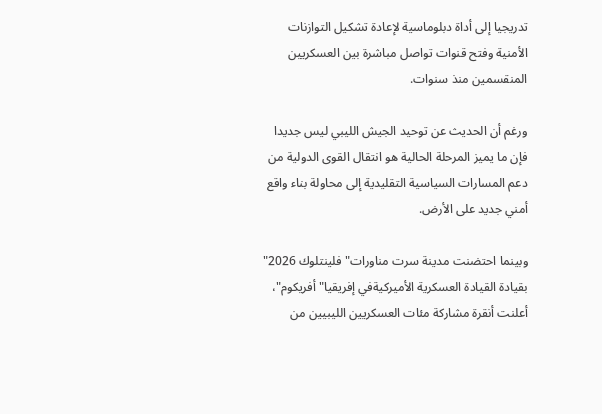تدريجيا إلى أداة دبلوماسية لإعادة تشكيل التوازنات الأمنية وفتح قنوات تواصل مباشرة بين العسكريين المنقسمين منذ سنوات.

ورغم أن الحديث عن توحيد الجيش الليبي ليس جديدا فإن ما يميز المرحلة الحالية هو انتقال القوى الدولية من دعم المسارات السياسية التقليدية إلى محاولة بناء واقع أمني جديد على الأرض.

وبينما احتضنت مدينة سرت مناورات" فلينتلوك 2026" بقيادة القيادة العسكرية الأميركيةفي إفريقيا" أفريكوم"، أعلنت أنقرة مشاركة مئات العسكريين الليبيين من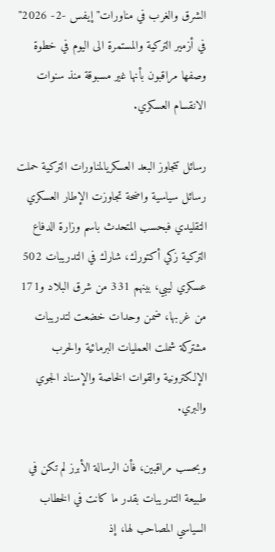الشرق والغرب في مناورات" إيفس -2- 2026" في أزمير التركية والمستمرة الى اليوم في خطوة وصفها مراقبون بأنها غير مسبوقة منذ سنوات الانقسام العسكري.

رسائل تتجاوز البعد العسكريالمناورات التركية حملت رسائل سياسية واضحة تجاوزت الإطار العسكري التقليدي فبحسب المتحدث باسم وزارة الدفاع التركية زكي أكتورك، شارك في التدريبات 502 عسكري ليبي، بينهم 331 من شرق البلاد و171 من غربها، ضمن وحدات خضعت لتدريبات مشتركة شملت العمليات البرمائية والحرب الإلكترونية والقوات الخاصة والإسناد الجوي والبري.

وبحسب مراقبين، فأن الرسالة الأبرز لم تكن في طبيعة التدريبات بقدر ما كانت في الخطاب السياسي المصاحب لها، إذ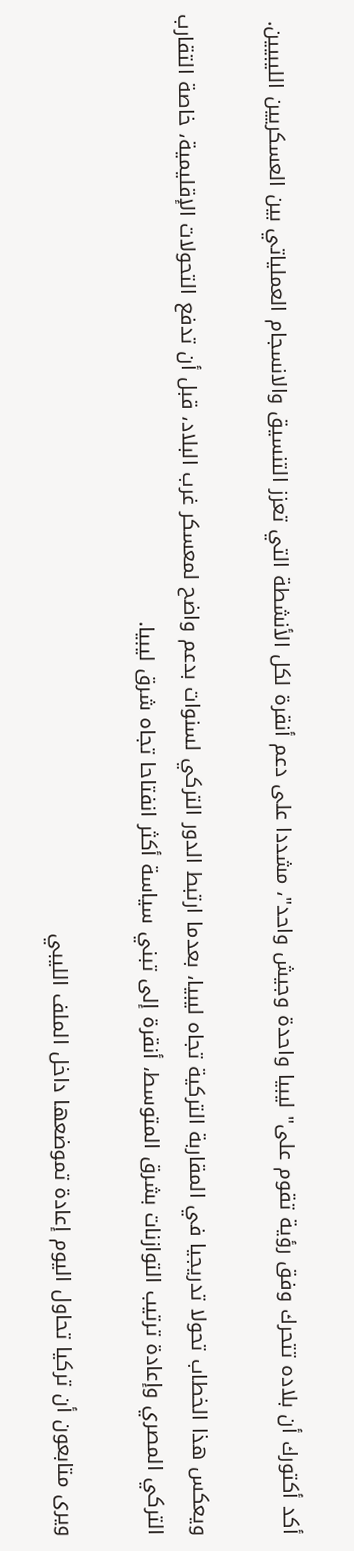أكد أكتورك أن بلاده تتحرك وفق رؤية تقوم على" ليبيا واحدة وجيش واحد"، مشددا على دعم أنقرة لكل الأنشطة التي تعزز التنسيق والانسجام العملياتي بين العسكريين الليبيين.

ويعكس هذا الخطاب تحولا تدريجيا في المقاربة التركية تجاه ليبيا، بعدما ارتبط الدور التركي لسنوات بدعم واضح لمعسكر غرب البلاد، قبل أن تدفع التحولات الإقليمية، خاصة التقارب التركي المصري وإعادة ترتيب التوازنات بشرق المتوسط، أنقرة إلى تبني سياسة أكثر انفتاحا تجاه شرق ليبيا.

ويرى متابعون أن تركيا تحاول اليوم إعادة تموضعها داخل الملف الليبي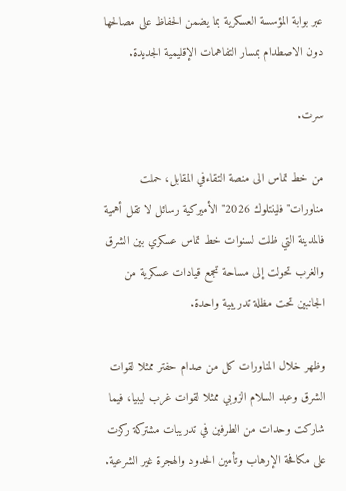عبر بوابة المؤسسة العسكرية بما يضمن الحفاظ على مصالحها دون الاصطدام بمسار التفاهمات الإقليمية الجديدة.

سرت.

من خط تماس الى منصة التقاءفي المقابل، حملت مناورات" فلينتلوك 2026" الأميركية رسائل لا تقل أهمية فالمدينة التي ظلت لسنوات خط تماس عسكري بين الشرق والغرب تحولت إلى مساحة تجمع قيادات عسكرية من الجانبين تحت مظلة تدريبية واحدة.

وظهر خلال المناورات كل من صدام حفتر ممثلا لقوات الشرق وعبد السلام الزوبي ممثلا لقوات غرب ليبيا، فيما شاركت وحدات من الطرفين في تدريبات مشتركة ركزت على مكافحة الإرهاب وتأمين الحدود والهجرة غير الشرعية.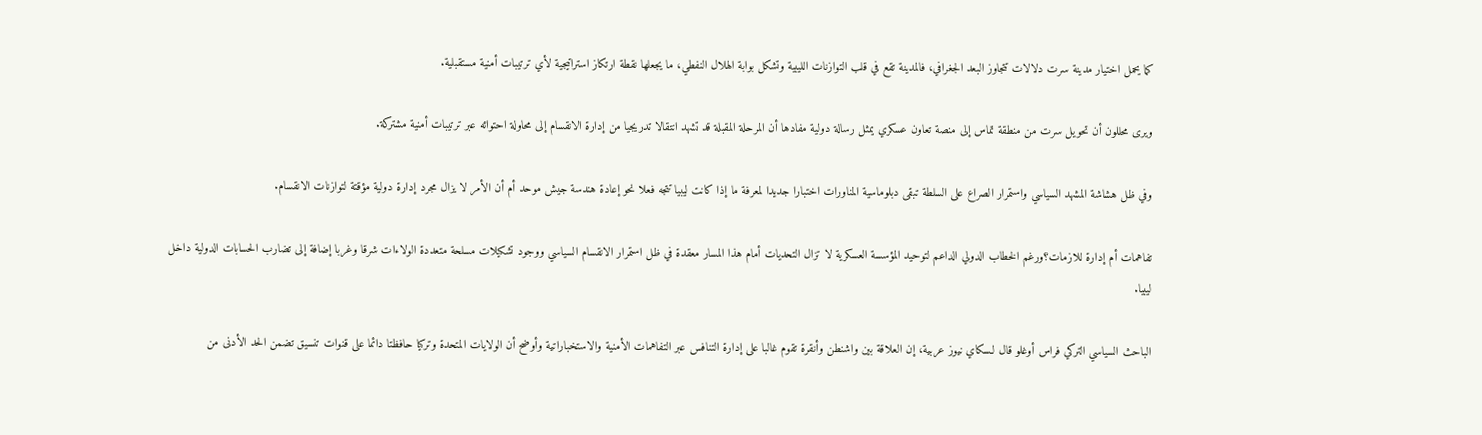كما يحمل اختيار مدينة سرت دلالات تتجاوز البعد الجغرافي، فالمدينة تقع في قلب التوازنات الليبية وتشكل بوابة الهلال النفطي، ما يجعلها نقطة ارتكاز استراتيجية لأي ترتيبات أمنية مستقبلية.

ويرى محللون أن تحويل سرت من منطقة تماس إلى منصة تعاون عسكري يمثل رسالة دولية مفادها أن المرحلة المقبلة قد تشهد انتقالا تدريجيا من إدارة الانقسام إلى محاولة احتوائه عبر ترتيبات أمنية مشتركة.

وفي ظل هشاشة المشهد السياسي واستمرار الصراع على السلطة تبقى دبلوماسية المناورات اختبارا جديدا لمعرفة ما إذا كانت ليبيا تتجه فعلا نحو إعادة هندسة جيش موحد أم أن الأمر لا يزال مجرد إدارة دولية مؤقتة لتوازنات الانقسام.

تفاهمات أم إدارة للازمات؟ورغم الخطاب الدولي الداعم لتوحيد المؤسسة العسكرية لا تزال التحديات أمام هذا المسار معقدة في ظل استمرار الانقسام السياسي ووجود تشكيلات مسلحة متعددة الولاءات شرقا وغربا إضافة إلى تضارب الحسابات الدولية داخل ليبيا.

الباحث السياسي التركي فراس أوغلو قال لـسكاي نيوز عربية، إن العلاقة بين واشنطن وأنقرة تقوم غالبا على إدارة التنافس عبر التفاهمات الأمنية والاستخباراتية وأوضح أن الولايات المتحدة وتركيا حافظتا دائما على قنوات تنسيق تضمن الحد الأدنى من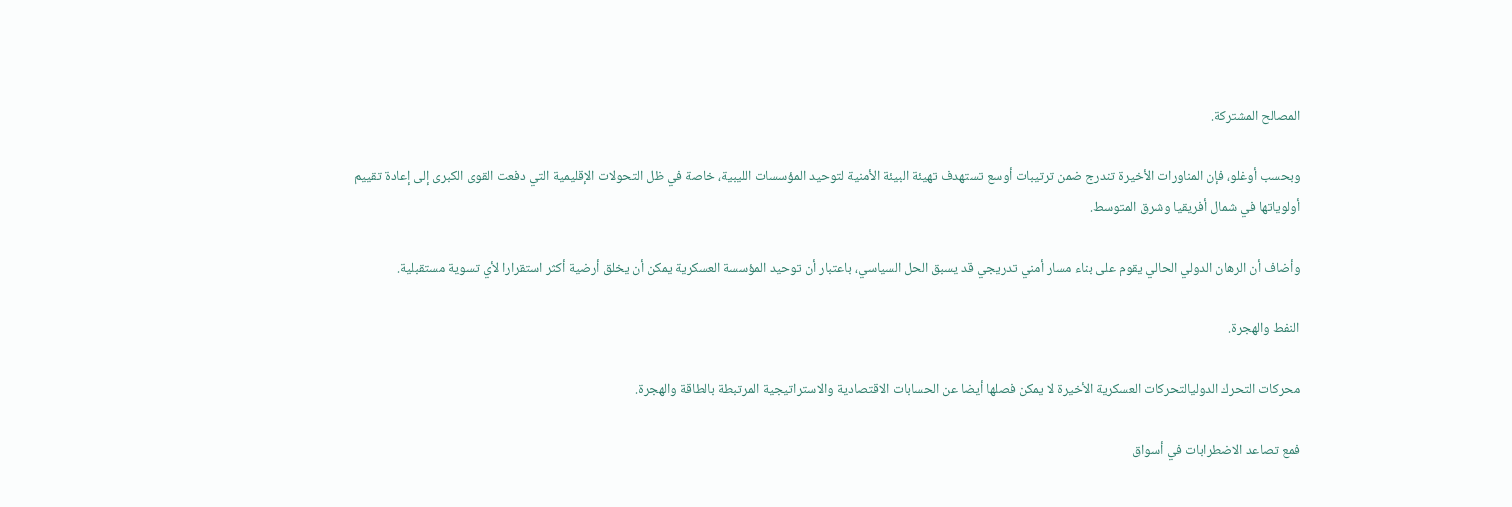المصالح المشتركة.

وبحسب أوغلو، فإن المناورات الأخيرة تندرج ضمن ترتيبات أوسع تستهدف تهيئة البيئة الأمنية لتوحيد المؤسسات الليبية، خاصة في ظل التحولات الإقليمية التي دفعت القوى الكبرى إلى إعادة تقييم أولوياتها في شمال أفريقيا وشرق المتوسط.

وأضاف أن الرهان الدولي الحالي يقوم على بناء مسار أمني تدريجي قد يسبق الحل السياسي، باعتبار أن توحيد المؤسسة العسكرية يمكن أن يخلق أرضية أكثر استقرارا لأي تسوية مستقبلية.

النفط والهجرة.

محركات التحرك الدوليالتحركات العسكرية الأخيرة لا يمكن فصلها أيضا عن الحسابات الاقتصادية والاستراتيجية المرتبطة بالطاقة والهجرة.

فمع تصاعد الاضطرابات في أسواق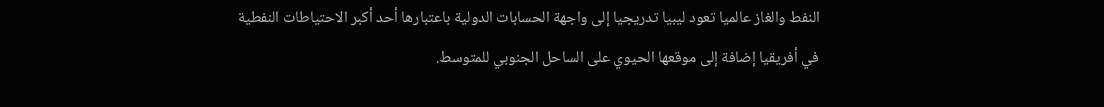النفط والغاز عالميا تعود ليبيا تدريجيا إلى واجهة الحسابات الدولية باعتبارها أحد أكبر الاحتياطات النفطية في أفريقيا إضافة إلى موقعها الحيوي على الساحل الجنوبي للمتوسط.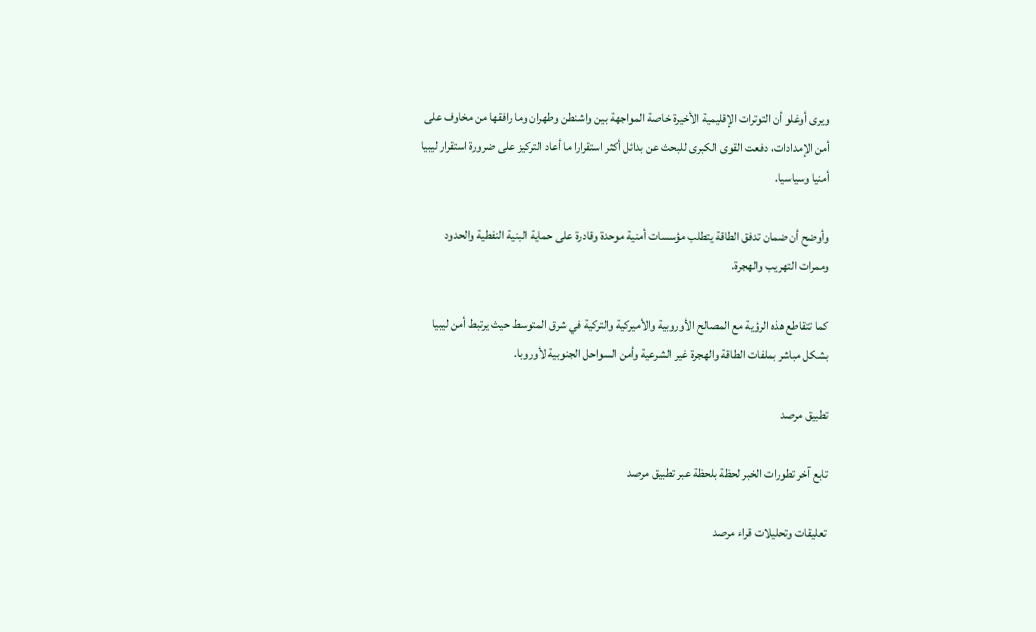ويرى أوغلو أن التوترات الإقليمية الأخيرة خاصة المواجهة بين واشنطن وطهران وما رافقها من مخاوف على أمن الإمدادات، دفعت القوى الكبرى للبحث عن بدائل أكثر استقرارا ما أعاد التركيز على ضرورة استقرار ليبيا أمنيا وسياسيا.

وأوضح أن ضمان تدفق الطاقة يتطلب مؤسسات أمنية موحدة وقادرة على حماية البنية النفطية والحدود وممرات التهريب والهجرة.

كما تتقاطع هذه الرؤية مع المصالح الأوروبية والأميركية والتركية في شرق المتوسط حيث يرتبط أمن ليبيا بشكل مباشر بملفات الطاقة والهجرة غير الشرعية وأمن السواحل الجنوبية لأوروبا.

تطبيق مرصد

تابع آخر تطورات الخبر لحظة بلحظة عبر تطبيق مرصد

تعليقات وتحليلات قراء مرصد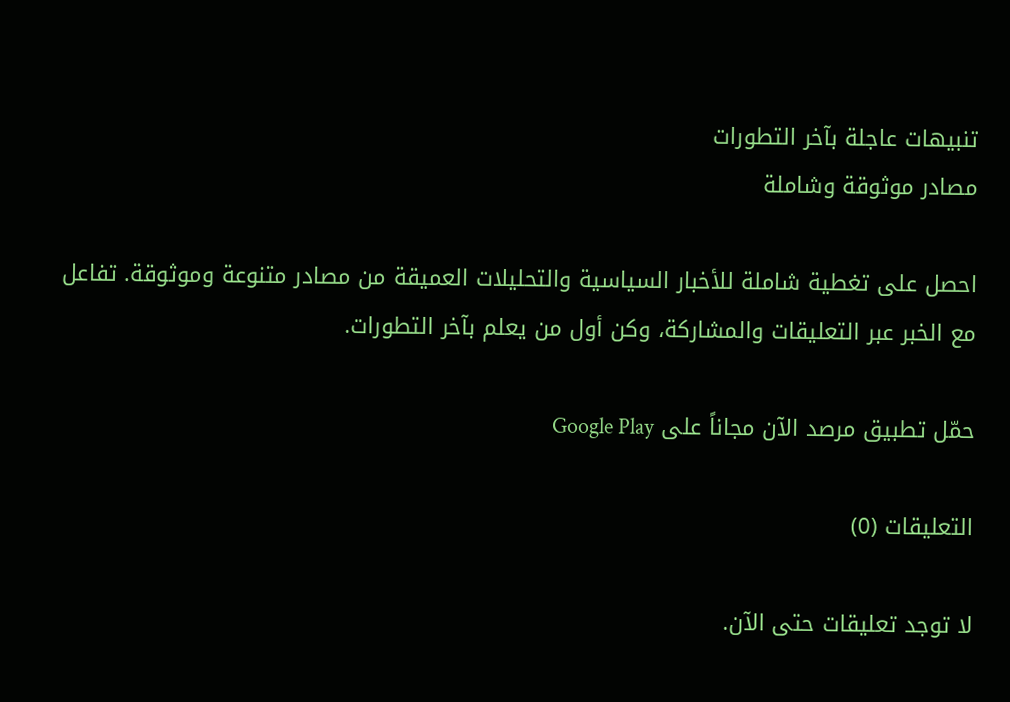تنبيهات عاجلة بآخر التطورات
مصادر موثوقة وشاملة

احصل على تغطية شاملة للأخبار السياسية والتحليلات العميقة من مصادر متنوعة وموثوقة. تفاعل مع الخبر عبر التعليقات والمشاركة، وكن أول من يعلم بآخر التطورات.

حمّل تطبيق مرصد الآن مجاناً على Google Play

التعليقات (0)

لا توجد تعليقات حتى الآن.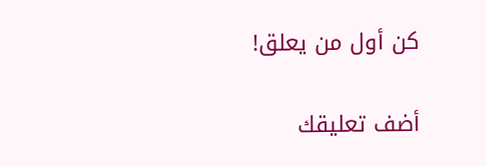كن أول من يعلق!

أضف تعليقك